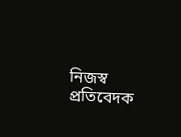নিজস্ব প্রতিবেদক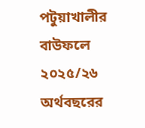পটুয়াখালীর বাউফলে ২০২৫/২৬ অর্থবছরের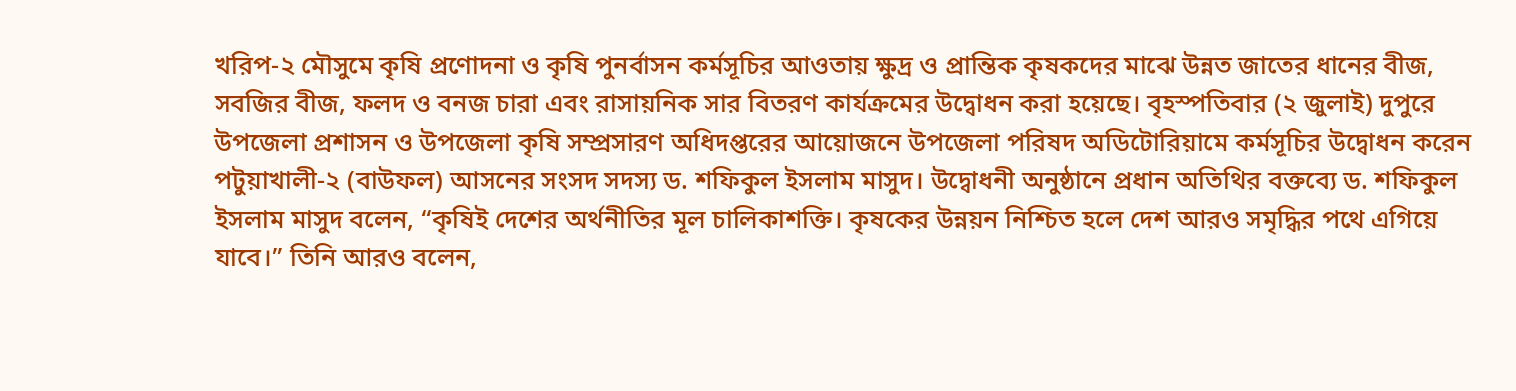খরিপ-২ মৌসুমে কৃষি প্রণোদনা ও কৃষি পুনর্বাসন কর্মসূচির আওতায় ক্ষুদ্র ও প্রান্তিক কৃষকদের মাঝে উন্নত জাতের ধানের বীজ, সবজির বীজ, ফলদ ও বনজ চারা এবং রাসায়নিক সার বিতরণ কার্যক্রমের উদ্বোধন করা হয়েছে। বৃহস্পতিবার (২ জুলাই) দুপুরে উপজেলা প্রশাসন ও উপজেলা কৃষি সম্প্রসারণ অধিদপ্তরের আয়োজনে উপজেলা পরিষদ অডিটোরিয়ামে কর্মসূচির উদ্বোধন করেন পটুয়াখালী-২ (বাউফল) আসনের সংসদ সদস্য ড. শফিকুল ইসলাম মাসুদ। উদ্বোধনী অনুষ্ঠানে প্রধান অতিথির বক্তব্যে ড. শফিকুল ইসলাম মাসুদ বলেন, “কৃষিই দেশের অর্থনীতির মূল চালিকাশক্তি। কৃষকের উন্নয়ন নিশ্চিত হলে দেশ আরও সমৃদ্ধির পথে এগিয়ে যাবে।” তিনি আরও বলেন,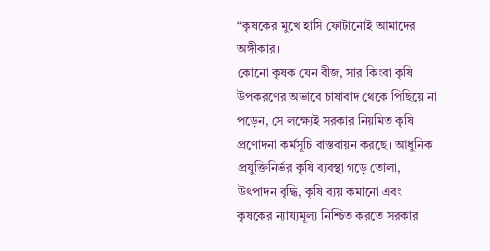“কৃষকের মুখে হাসি ফোটানোই আমাদের অঙ্গীকার।
কোনো কৃষক যেন বীজ, সার কিংবা কৃষি উপকরণের অভাবে চাষাবাদ থেকে পিছিয়ে না পড়েন, সে লক্ষ্যেই সরকার নিয়মিত কৃষি প্রণোদনা কর্মসূচি বাস্তবায়ন করছে। আধুনিক প্রযুক্তিনির্ভর কৃষি ব্যবস্থা গড়ে তোলা, উৎপাদন বৃদ্ধি, কৃষি ব্যয় কমানো এবং কৃষকের ন্যায্যমূল্য নিশ্চিত করতে সরকার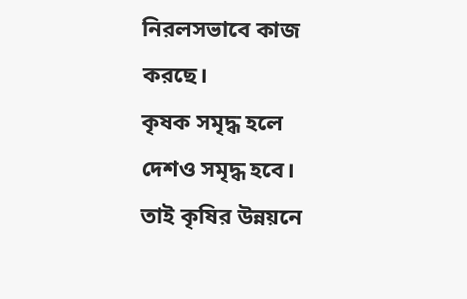নিরলসভাবে কাজ করছে।
কৃষক সমৃদ্ধ হলে দেশও সমৃদ্ধ হবে। তাই কৃষির উন্নয়নে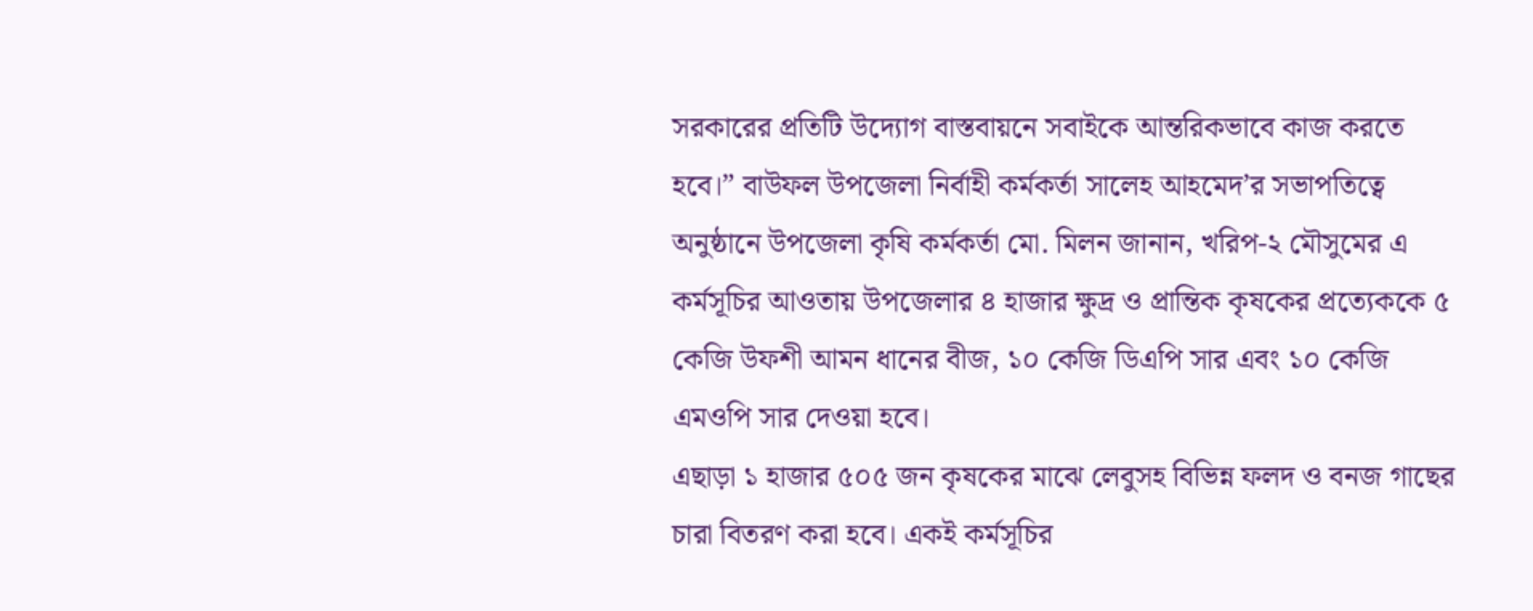সরকারের প্রতিটি উদ্যোগ বাস্তবায়নে সবাইকে আন্তরিকভাবে কাজ করতে হবে।” বাউফল উপজেলা নির্বাহী কর্মকর্তা সালেহ আহমেদ’র সভাপতিত্বে অনুষ্ঠানে উপজেলা কৃষি কর্মকর্তা মো. মিলন জানান, খরিপ-২ মৌসুমের এ কর্মসূচির আওতায় উপজেলার ৪ হাজার ক্ষুদ্র ও প্রান্তিক কৃষকের প্রত্যেককে ৫ কেজি উফশী আমন ধানের বীজ, ১০ কেজি ডিএপি সার এবং ১০ কেজি এমওপি সার দেওয়া হবে।
এছাড়া ১ হাজার ৫০৫ জন কৃষকের মাঝে লেবুসহ বিভিন্ন ফলদ ও বনজ গাছের চারা বিতরণ করা হবে। একই কর্মসূচির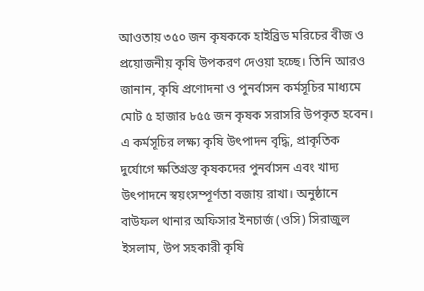আওতায় ৩৫০ জন কৃষককে হাইব্রিড মরিচের বীজ ও প্রয়োজনীয় কৃষি উপকরণ দেওয়া হচ্ছে। তিনি আরও জানান, কৃষি প্রণোদনা ও পুনর্বাসন কর্মসূচির মাধ্যমে মোট ৫ হাজার ৮৫৫ জন কৃষক সরাসরি উপকৃত হবেন। এ কর্মসূচির লক্ষ্য কৃষি উৎপাদন বৃদ্ধি, প্রাকৃতিক দুর্যোগে ক্ষতিগ্রস্ত কৃষকদের পুনর্বাসন এবং খাদ্য উৎপাদনে স্বয়ংসম্পূর্ণতা বজায় রাখা। অনুষ্ঠানে বাউফল থানার অফিসার ইনচার্জ (ওসি) সিরাজুল ইসলাম, উপ সহকারী কৃষি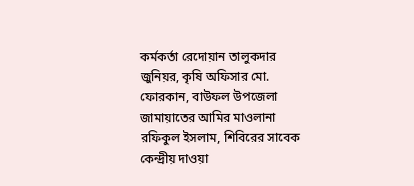কর্মকর্তা রেদোয়ান তালুকদার জুনিয়র, কৃষি অফিসার মো. ফোরকান, বাউফল উপজেলা জামায়াতের আমির মাওলানা রফিকুল ইসলাম, শিবিরের সাবেক কেন্দ্রীয় দাওয়া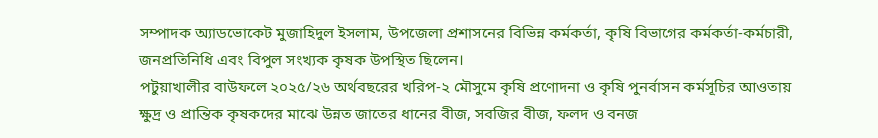সম্পাদক অ্যাডভোকেট মুজাহিদুল ইসলাম, উপজেলা প্রশাসনের বিভিন্ন কর্মকর্তা, কৃষি বিভাগের কর্মকর্তা-কর্মচারী, জনপ্রতিনিধি এবং বিপুল সংখ্যক কৃষক উপস্থিত ছিলেন।
পটুয়াখালীর বাউফলে ২০২৫/২৬ অর্থবছরের খরিপ-২ মৌসুমে কৃষি প্রণোদনা ও কৃষি পুনর্বাসন কর্মসূচির আওতায় ক্ষুদ্র ও প্রান্তিক কৃষকদের মাঝে উন্নত জাতের ধানের বীজ, সবজির বীজ, ফলদ ও বনজ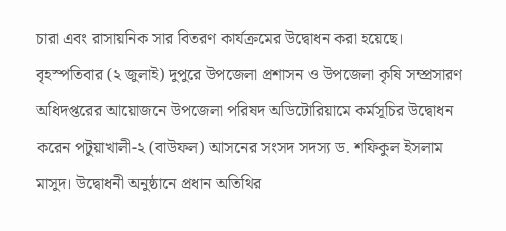চারা এবং রাসায়নিক সার বিতরণ কার্যক্রমের উদ্বোধন করা হয়েছে। বৃহস্পতিবার (২ জুলাই) দুপুরে উপজেলা প্রশাসন ও উপজেলা কৃষি সম্প্রসারণ অধিদপ্তরের আয়োজনে উপজেলা পরিষদ অডিটোরিয়ামে কর্মসূচির উদ্বোধন করেন পটুয়াখালী-২ (বাউফল) আসনের সংসদ সদস্য ড. শফিকুল ইসলাম মাসুদ। উদ্বোধনী অনুষ্ঠানে প্রধান অতিথির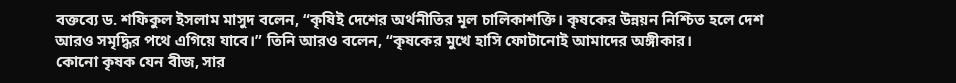বক্তব্যে ড. শফিকুল ইসলাম মাসুদ বলেন, “কৃষিই দেশের অর্থনীতির মূল চালিকাশক্তি। কৃষকের উন্নয়ন নিশ্চিত হলে দেশ আরও সমৃদ্ধির পথে এগিয়ে যাবে।” তিনি আরও বলেন, “কৃষকের মুখে হাসি ফোটানোই আমাদের অঙ্গীকার।
কোনো কৃষক যেন বীজ, সার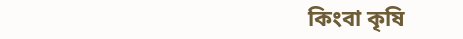কিংবা কৃষি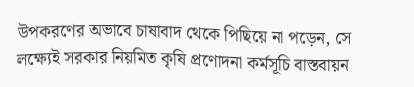উপকরণের অভাবে চাষাবাদ থেকে পিছিয়ে না পড়েন, সে লক্ষ্যেই সরকার নিয়মিত কৃষি প্রণোদনা কর্মসূচি বাস্তবায়ন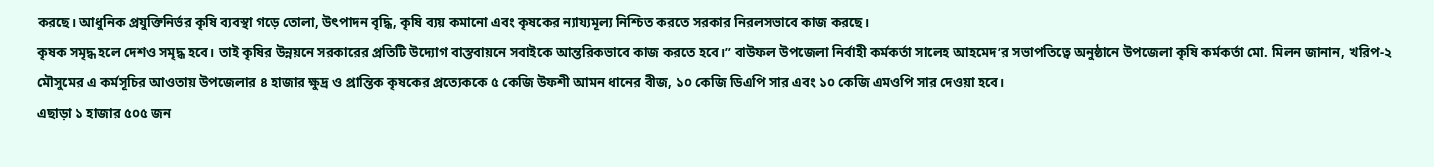করছে। আধুনিক প্রযুক্তিনির্ভর কৃষি ব্যবস্থা গড়ে তোলা, উৎপাদন বৃদ্ধি, কৃষি ব্যয় কমানো এবং কৃষকের ন্যায্যমূল্য নিশ্চিত করতে সরকার নিরলসভাবে কাজ করছে।
কৃষক সমৃদ্ধ হলে দেশও সমৃদ্ধ হবে। তাই কৃষির উন্নয়নে সরকারের প্রতিটি উদ্যোগ বাস্তবায়নে সবাইকে আন্তরিকভাবে কাজ করতে হবে।” বাউফল উপজেলা নির্বাহী কর্মকর্তা সালেহ আহমেদ’র সভাপতিত্বে অনুষ্ঠানে উপজেলা কৃষি কর্মকর্তা মো. মিলন জানান, খরিপ-২ মৌসুমের এ কর্মসূচির আওতায় উপজেলার ৪ হাজার ক্ষুদ্র ও প্রান্তিক কৃষকের প্রত্যেককে ৫ কেজি উফশী আমন ধানের বীজ, ১০ কেজি ডিএপি সার এবং ১০ কেজি এমওপি সার দেওয়া হবে।
এছাড়া ১ হাজার ৫০৫ জন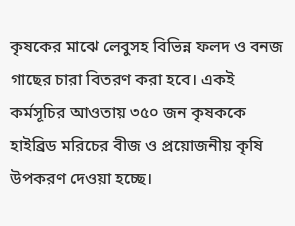কৃষকের মাঝে লেবুসহ বিভিন্ন ফলদ ও বনজ গাছের চারা বিতরণ করা হবে। একই কর্মসূচির আওতায় ৩৫০ জন কৃষককে হাইব্রিড মরিচের বীজ ও প্রয়োজনীয় কৃষি উপকরণ দেওয়া হচ্ছে।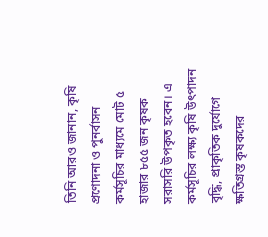তিনি আরও জানান, কৃষি প্রণোদনা ও পুনর্বাসন কর্মসূচির মাধ্যমে মোট ৫ হাজার ৮৫৫ জন কৃষক সরাসরি উপকৃত হবেন। এ কর্মসূচির লক্ষ্য কৃষি উৎপাদন বৃদ্ধি, প্রাকৃতিক দুর্যোগে ক্ষতিগ্রস্ত কৃষকদের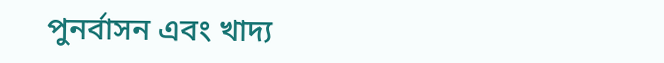পুনর্বাসন এবং খাদ্য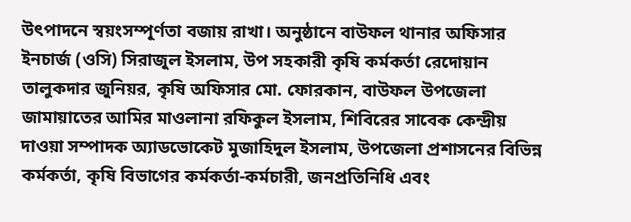উৎপাদনে স্বয়ংসম্পূর্ণতা বজায় রাখা। অনুষ্ঠানে বাউফল থানার অফিসার ইনচার্জ (ওসি) সিরাজুল ইসলাম, উপ সহকারী কৃষি কর্মকর্তা রেদোয়ান তালুকদার জুনিয়র, কৃষি অফিসার মো. ফোরকান, বাউফল উপজেলা জামায়াতের আমির মাওলানা রফিকুল ইসলাম, শিবিরের সাবেক কেন্দ্রীয় দাওয়া সম্পাদক অ্যাডভোকেট মুজাহিদুল ইসলাম, উপজেলা প্রশাসনের বিভিন্ন কর্মকর্তা, কৃষি বিভাগের কর্মকর্তা-কর্মচারী, জনপ্রতিনিধি এবং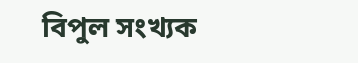বিপুল সংখ্যক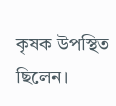কৃষক উপস্থিত ছিলেন।